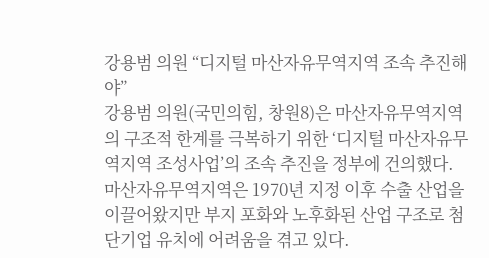강용범 의원 “디지털 마산자유무역지역 조속 추진해야”
강용범 의원(국민의힘, 창원8)은 마산자유무역지역의 구조적 한계를 극복하기 위한 ‘디지털 마산자유무역지역 조성사업’의 조속 추진을 정부에 건의했다.
마산자유무역지역은 1970년 지정 이후 수출 산업을 이끌어왔지만 부지 포화와 노후화된 산업 구조로 첨단기업 유치에 어려움을 겪고 있다.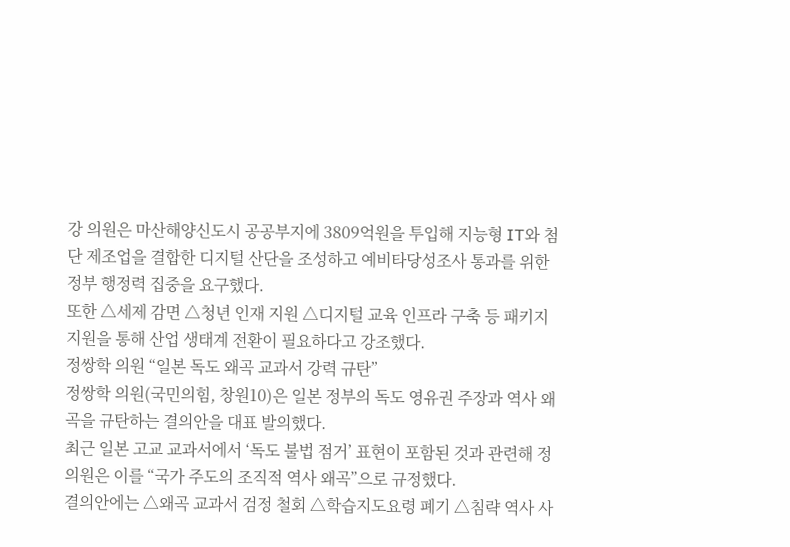강 의원은 마산해양신도시 공공부지에 3809억원을 투입해 지능형 IT와 첨단 제조업을 결합한 디지털 산단을 조성하고 예비타당성조사 통과를 위한 정부 행정력 집중을 요구했다.
또한 △세제 감면 △청년 인재 지원 △디지털 교육 인프라 구축 등 패키지 지원을 통해 산업 생태계 전환이 필요하다고 강조했다.
정쌍학 의원 “일본 독도 왜곡 교과서 강력 규탄”
정쌍학 의원(국민의힘, 창원10)은 일본 정부의 독도 영유권 주장과 역사 왜곡을 규탄하는 결의안을 대표 발의했다.
최근 일본 고교 교과서에서 ‘독도 불법 점거’ 표현이 포함된 것과 관련해 정 의원은 이를 “국가 주도의 조직적 역사 왜곡”으로 규정했다.
결의안에는 △왜곡 교과서 검정 철회 △학습지도요령 폐기 △침략 역사 사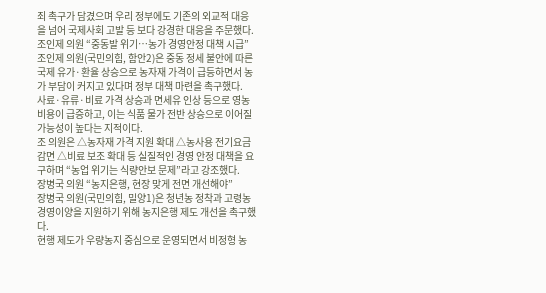죄 촉구가 담겼으며 우리 정부에도 기존의 외교적 대응을 넘어 국제사회 고발 등 보다 강경한 대응을 주문했다.
조인제 의원 “중동발 위기…농가 경영안정 대책 시급”
조인제 의원(국민의힘, 함안2)은 중동 정세 불안에 따른 국제 유가·환율 상승으로 농자재 가격이 급등하면서 농가 부담이 커지고 있다며 정부 대책 마련을 촉구했다.
사료·유류·비료 가격 상승과 면세유 인상 등으로 영농 비용이 급증하고, 이는 식품 물가 전반 상승으로 이어질 가능성이 높다는 지적이다.
조 의원은 △농자재 가격 지원 확대 △농사용 전기요금 감면 △비료 보조 확대 등 실질적인 경영 안정 대책을 요구하며 “농업 위기는 식량안보 문제”라고 강조했다.
장병국 의원 “농지은행, 현장 맞게 전면 개선해야”
장병국 의원(국민의힘, 밀양1)은 청년농 정착과 고령농 경영이양을 지원하기 위해 농지은행 제도 개선을 촉구했다.
현행 제도가 우량농지 중심으로 운영되면서 비정형 농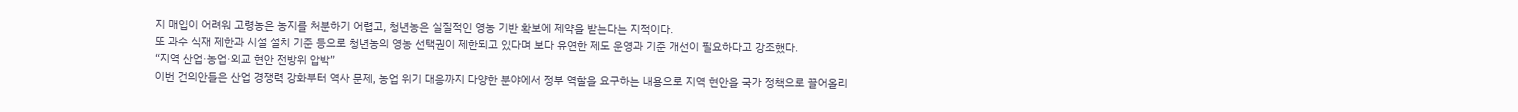지 매입이 어려워 고령농은 농지를 처분하기 어렵고, 청년농은 실질적인 영농 기반 확보에 제약을 받는다는 지적이다.
또 과수 식재 제한과 시설 설치 기준 등으로 청년농의 영농 선택권이 제한되고 있다며 보다 유연한 제도 운영과 기준 개선이 필요하다고 강조했다.
“지역 산업·농업·외교 현안 전방위 압박”
이번 건의안들은 산업 경쟁력 강화부터 역사 문제, 농업 위기 대응까지 다양한 분야에서 정부 역할을 요구하는 내용으로 지역 현안을 국가 정책으로 끌어올리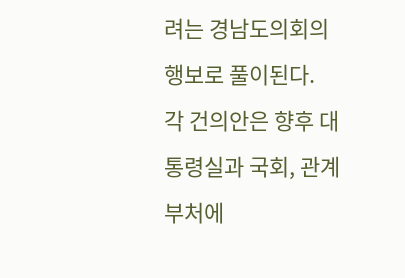려는 경남도의회의 행보로 풀이된다.
각 건의안은 향후 대통령실과 국회, 관계 부처에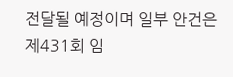전달될 예정이며 일부 안건은 제431회 임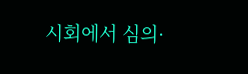시회에서 심의·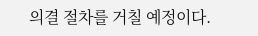의결 절차를 거칠 예정이다.